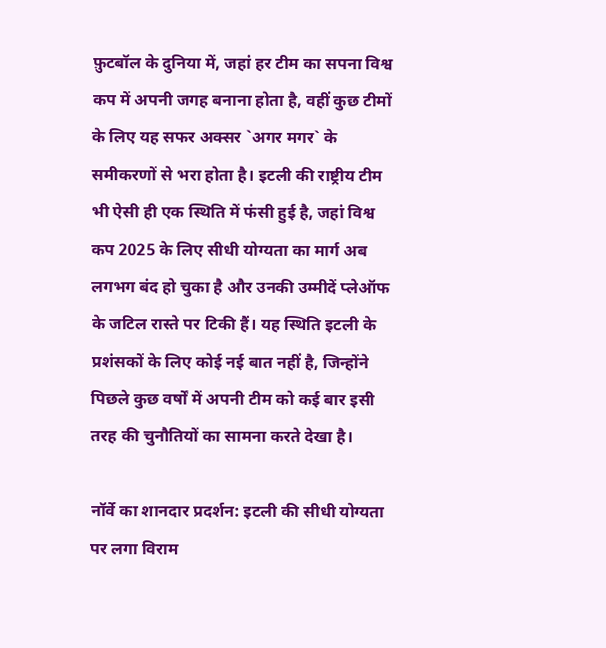फ़ुटबॉल के दुनिया में, जहां हर टीम का सपना विश्व कप में अपनी जगह बनाना होता है, वहीं कुछ टीमों के लिए यह सफर अक्सर `अगर मगर` के समीकरणों से भरा होता है। इटली की राष्ट्रीय टीम भी ऐसी ही एक स्थिति में फंसी हुई है, जहां विश्व कप 2025 के लिए सीधी योग्यता का मार्ग अब लगभग बंद हो चुका है और उनकी उम्मीदें प्लेऑफ के जटिल रास्ते पर टिकी हैं। यह स्थिति इटली के प्रशंसकों के लिए कोई नई बात नहीं है, जिन्होंने पिछले कुछ वर्षों में अपनी टीम को कई बार इसी तरह की चुनौतियों का सामना करते देखा है।

नॉर्वे का शानदार प्रदर्शन: इटली की सीधी योग्यता पर लगा विराम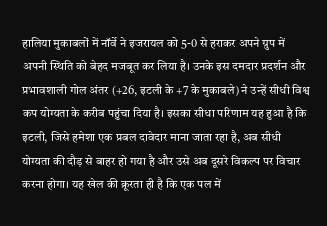हालिया मुकाबलों में नॉर्वे ने इजरायल को 5-0 से हराकर अपने ग्रुप में अपनी स्थिति को बेहद मजबूत कर लिया है। उनके इस दमदार प्रदर्शन और प्रभावशाली गोल अंतर (+26, इटली के +7 के मुकाबले) ने उन्हें सीधी विश्व कप योग्यता के करीब पहुंचा दिया है। इसका सीधा परिणाम यह हुआ है कि इटली, जिसे हमेशा एक प्रबल दावेदार माना जाता रहा है, अब सीधी योग्यता की दौड़ से बाहर हो गया है और उसे अब दूसरे विकल्प पर विचार करना होगा। यह खेल की क्रूरता ही है कि एक पल में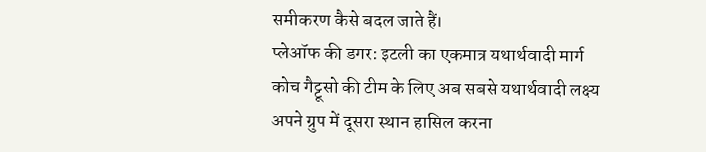समीकरण कैसे बदल जाते हैं।
प्लेऑफ की डगर: इटली का एकमात्र यथार्थवादी मार्ग
कोच गैट्टूसो की टीम के लिए अब सबसे यथार्थवादी लक्ष्य अपने ग्रुप में दूसरा स्थान हासिल करना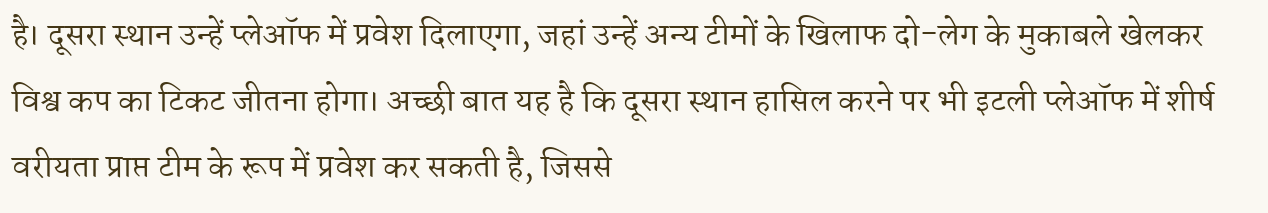है। दूसरा स्थान उन्हें प्लेऑफ में प्रवेश दिलाएगा, जहां उन्हें अन्य टीमों के खिलाफ दो-लेग के मुकाबले खेलकर विश्व कप का टिकट जीतना होगा। अच्छी बात यह है कि दूसरा स्थान हासिल करने पर भी इटली प्लेऑफ में शीर्ष वरीयता प्राप्त टीम के रूप में प्रवेश कर सकती है, जिससे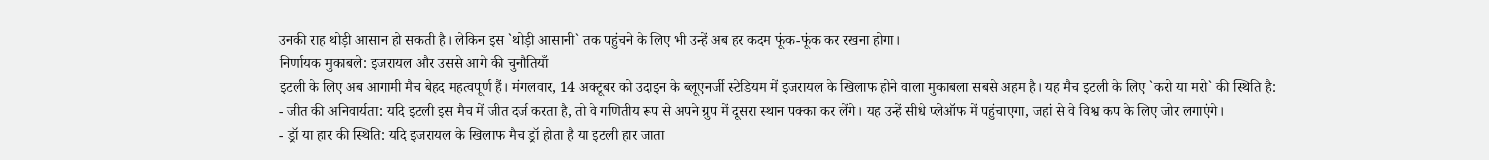उनकी राह थोड़ी आसान हो सकती है। लेकिन इस `थोड़ी आसानी` तक पहुंचने के लिए भी उन्हें अब हर कदम फूंक-फूंक कर रखना होगा।
निर्णायक मुकाबले: इजरायल और उससे आगे की चुनौतियाँ
इटली के लिए अब आगामी मैच बेहद महत्वपूर्ण हैं। मंगलवार, 14 अक्टूबर को उदाइन के ब्लूएनर्जी स्टेडियम में इजरायल के खिलाफ होने वाला मुकाबला सबसे अहम है। यह मैच इटली के लिए `करो या मरो` की स्थिति है:
- जीत की अनिवार्यता: यदि इटली इस मैच में जीत दर्ज करता है, तो वे गणितीय रूप से अपने ग्रुप में दूसरा स्थान पक्का कर लेंगे। यह उन्हें सीधे प्लेऑफ में पहुंचाएगा, जहां से वे विश्व कप के लिए जोर लगाएंगे।
- ड्रॉ या हार की स्थिति: यदि इजरायल के खिलाफ मैच ड्रॉ होता है या इटली हार जाता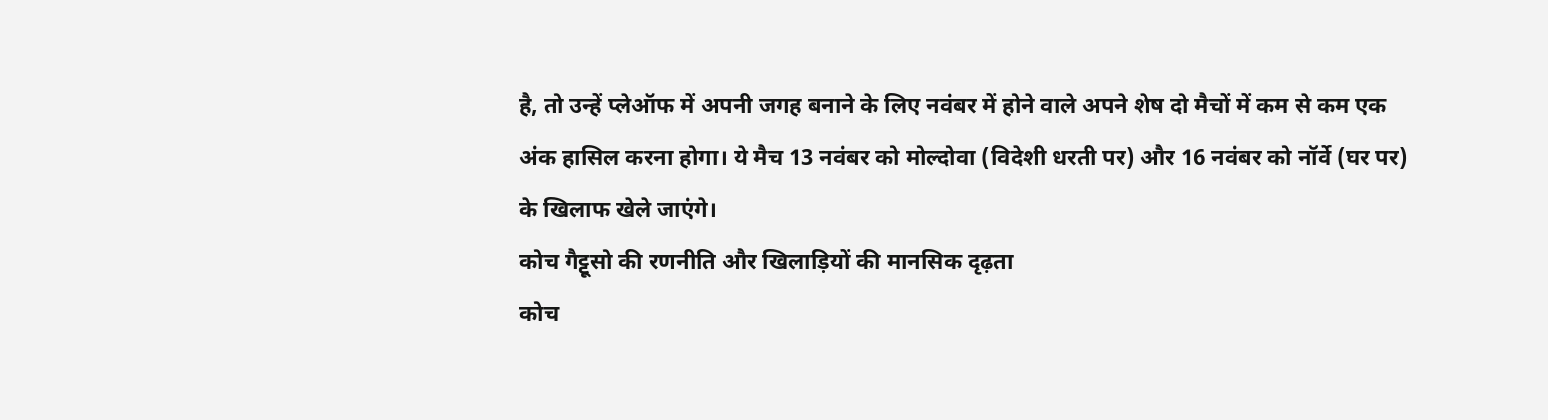है, तो उन्हें प्लेऑफ में अपनी जगह बनाने के लिए नवंबर में होने वाले अपने शेष दो मैचों में कम से कम एक अंक हासिल करना होगा। ये मैच 13 नवंबर को मोल्दोवा (विदेशी धरती पर) और 16 नवंबर को नॉर्वे (घर पर) के खिलाफ खेले जाएंगे।
कोच गैट्टूसो की रणनीति और खिलाड़ियों की मानसिक दृढ़ता
कोच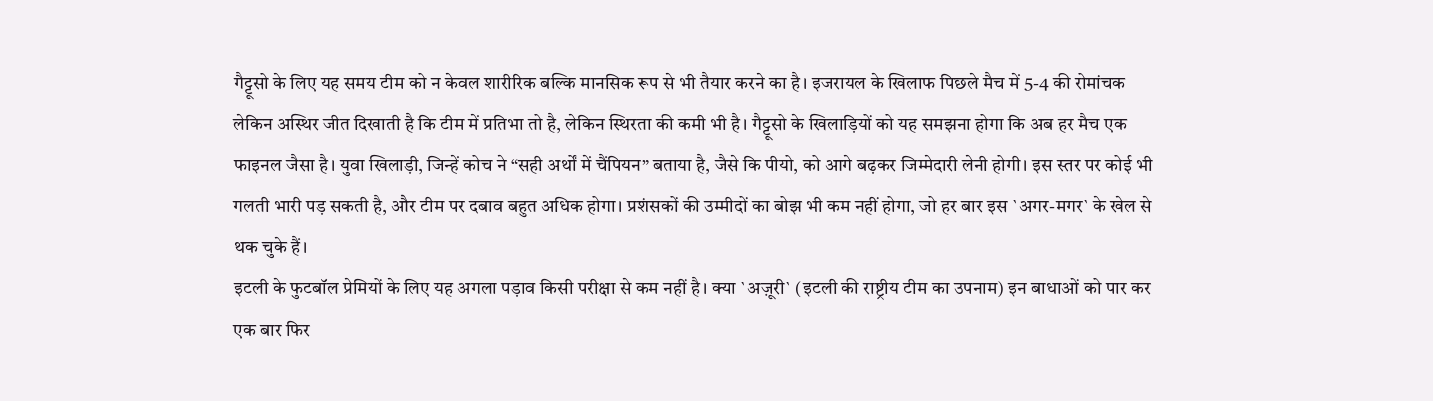गैट्टूसो के लिए यह समय टीम को न केवल शारीरिक बल्कि मानसिक रूप से भी तैयार करने का है। इजरायल के खिलाफ पिछले मैच में 5-4 की रोमांचक लेकिन अस्थिर जीत दिखाती है कि टीम में प्रतिभा तो है, लेकिन स्थिरता की कमी भी है। गैट्टूसो के खिलाड़ियों को यह समझना होगा कि अब हर मैच एक फाइनल जैसा है। युवा खिलाड़ी, जिन्हें कोच ने “सही अर्थों में चैंपियन” बताया है, जैसे कि पीयो, को आगे बढ़कर जिम्मेदारी लेनी होगी। इस स्तर पर कोई भी गलती भारी पड़ सकती है, और टीम पर दबाव बहुत अधिक होगा। प्रशंसकों की उम्मीदों का बोझ भी कम नहीं होगा, जो हर बार इस `अगर-मगर` के खेल से थक चुके हैं।
इटली के फुटबॉल प्रेमियों के लिए यह अगला पड़ाव किसी परीक्षा से कम नहीं है। क्या `अज़ूरी` (इटली की राष्ट्रीय टीम का उपनाम) इन बाधाओं को पार कर एक बार फिर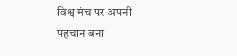विश्व मंच पर अपनी पहचान बना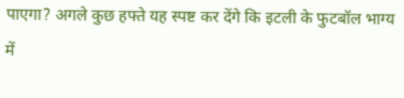पाएगा? अगले कुछ हफ्ते यह स्पष्ट कर देंगे कि इटली के फुटबॉल भाग्य में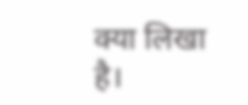क्या लिखा है।